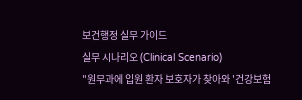보건행정 실무 가이드
실무 시나리오 (Clinical Scenario)
"원무과에 입원 환자 보호자가 찾아와 '건강보험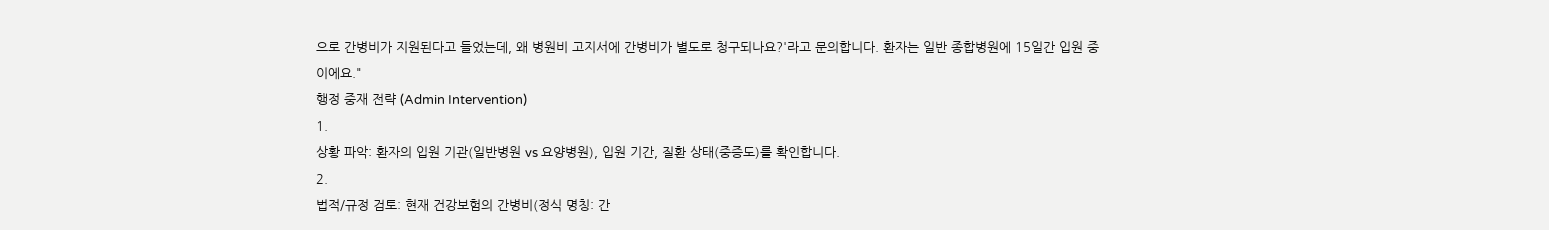으로 간병비가 지원된다고 들었는데, 왜 병원비 고지서에 간병비가 별도로 청구되나요?'라고 문의합니다. 환자는 일반 종합병원에 15일간 입원 중이에요."
행정 중재 전략 (Admin Intervention)
1.
상황 파악: 환자의 입원 기관(일반병원 vs 요양병원), 입원 기간, 질환 상태(중증도)를 확인합니다.
2.
법적/규정 검토: 현재 건강보험의 간병비(정식 명칭: 간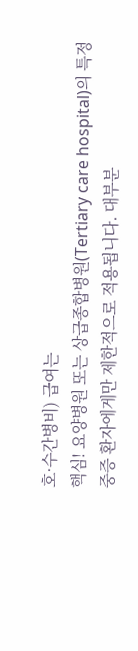호·수간병비) 급여는
핵심! 요양병원 또는 상급종합병원(Tertiary care hospital)의 특정 중증 환자에게만 제한적으로 적용됩니다. 대부분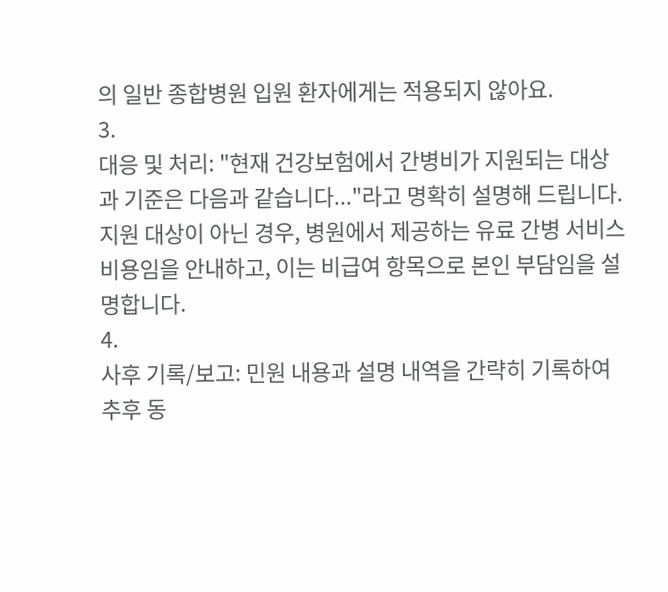의 일반 종합병원 입원 환자에게는 적용되지 않아요.
3.
대응 및 처리: "현재 건강보험에서 간병비가 지원되는 대상과 기준은 다음과 같습니다..."라고 명확히 설명해 드립니다. 지원 대상이 아닌 경우, 병원에서 제공하는 유료 간병 서비스 비용임을 안내하고, 이는 비급여 항목으로 본인 부담임을 설명합니다.
4.
사후 기록/보고: 민원 내용과 설명 내역을 간략히 기록하여 추후 동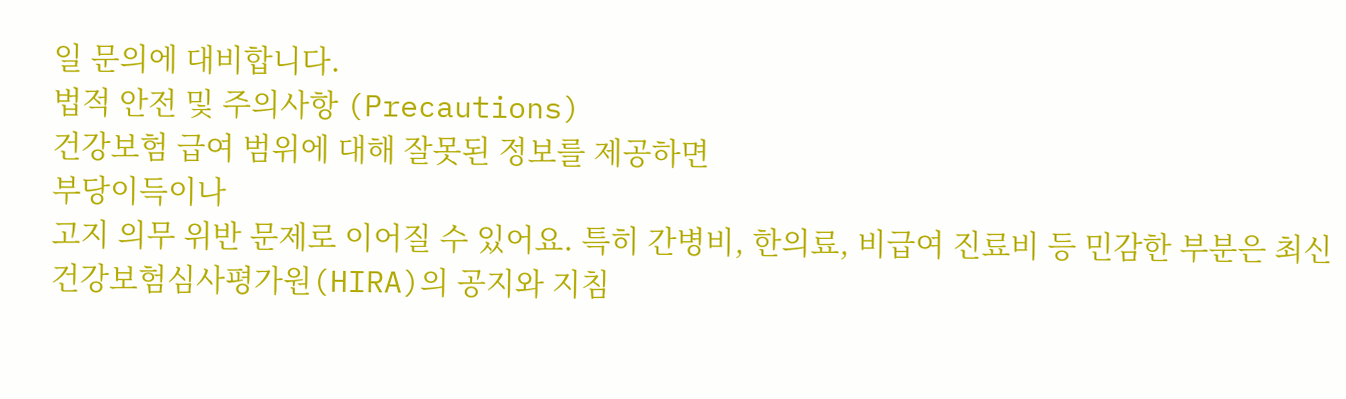일 문의에 대비합니다.
법적 안전 및 주의사항 (Precautions)
건강보험 급여 범위에 대해 잘못된 정보를 제공하면
부당이득이나
고지 의무 위반 문제로 이어질 수 있어요. 특히 간병비, 한의료, 비급여 진료비 등 민감한 부분은 최신 건강보험심사평가원(HIRA)의 공지와 지침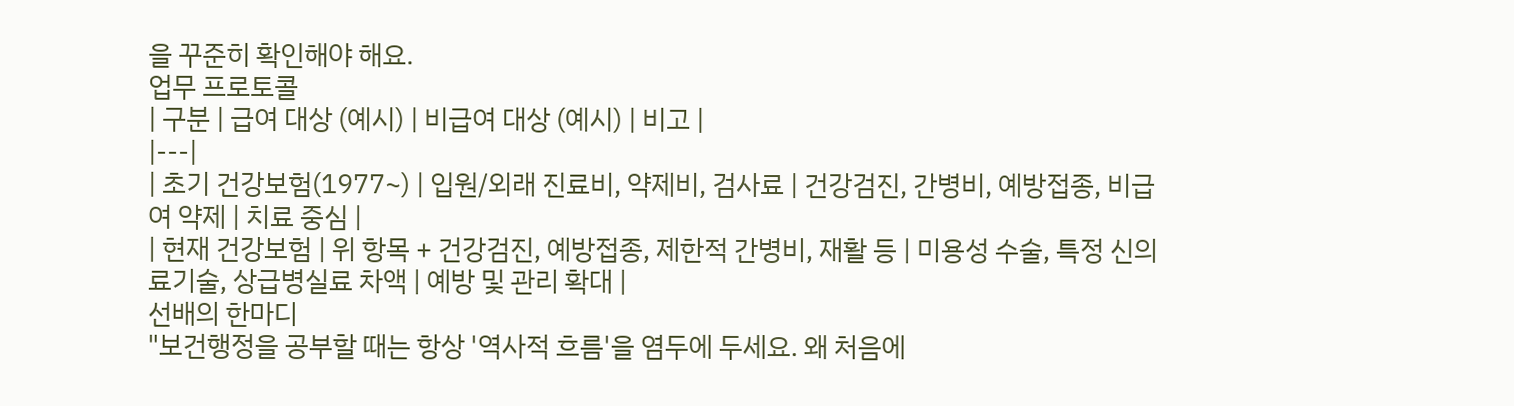을 꾸준히 확인해야 해요.
업무 프로토콜
| 구분 | 급여 대상 (예시) | 비급여 대상 (예시) | 비고 |
|---|
| 초기 건강보험(1977~) | 입원/외래 진료비, 약제비, 검사료 | 건강검진, 간병비, 예방접종, 비급여 약제 | 치료 중심 |
| 현재 건강보험 | 위 항목 + 건강검진, 예방접종, 제한적 간병비, 재활 등 | 미용성 수술, 특정 신의료기술, 상급병실료 차액 | 예방 및 관리 확대 |
선배의 한마디
"보건행정을 공부할 때는 항상 '역사적 흐름'을 염두에 두세요. 왜 처음에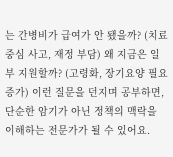는 간병비가 급여가 안 됐을까? (치료 중심 사고, 재정 부담) 왜 지금은 일부 지원할까? (고령화, 장기요양 필요 증가) 이런 질문을 던지며 공부하면, 단순한 암기가 아닌 정책의 맥락을 이해하는 전문가가 될 수 있어요.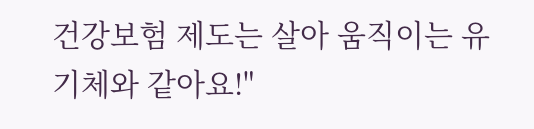건강보험 제도는 살아 움직이는 유기체와 같아요!"